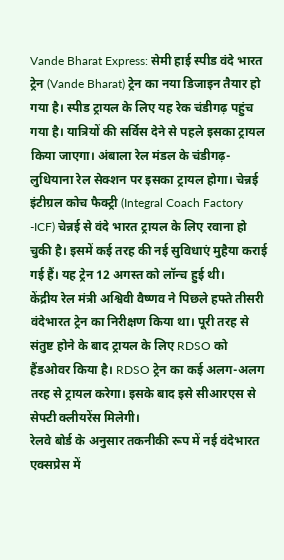Vande Bharat Express: सेमी हाई स्पीड वंदे भारत ट्रेन (Vande Bharat) ट्रेन का नया डिजाइन तैयार हो गया है। स्पीड ट्रायल के लिए यह रेक चंडीगढ़ पहुंच गया है। यात्रियों की सर्विस देने से पहले इसका ट्रायल किया जाएगा। अंबाला रेल मंडल के चंडीगढ़-लुधियाना रेल सेक्शन पर इसका ट्रायल होगा। चेन्नई इंटीग्रल कोच फैक्ट्री (Integral Coach Factory -ICF) चेन्नई से वंदे भारत ट्रायल के लिए रवाना हो चुकी है। इसमें कई तरह की नई सुविधाएं मुहैया कराई गई हैं। यह ट्रेन 12 अगस्त को लॉन्च हुई थी।
केंद्रीय रेल मंत्री अश्विवी वैष्णव ने पिछले हफ्ते तीसरी वंदेभारत ट्रेन का निरीक्षण किया था। पूरी तरह से संतुष्ट होने के बाद ट्रायल के लिए RDSO को हैंडओवर किया है। RDSO ट्रेन का कई अलग-अलग तरह से ट्रायल करेगा। इसके बाद इसे सीआरएस से सेफ्टी क्लीयरेंस मिलेगी।
रेलवे बोर्ड के अनुसार तकनीकी रूप में नई वंदेभारत एक्सप्रेस में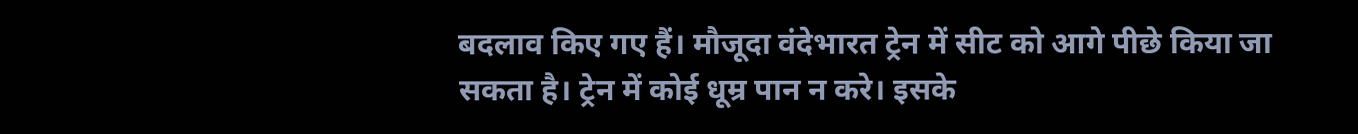बदलाव किए गए हैं। मौजूदा वंदेभारत ट्रेन में सीट को आगे पीछे किया जा सकता है। ट्रेन में कोई धूम्र पान न करे। इसके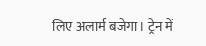लिए अलार्म बजेगा। ट्रेन में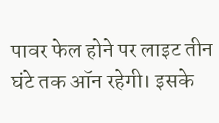पावर फेल होने पर लाइट तीन घंटे तक ऑन रहेगी। इसके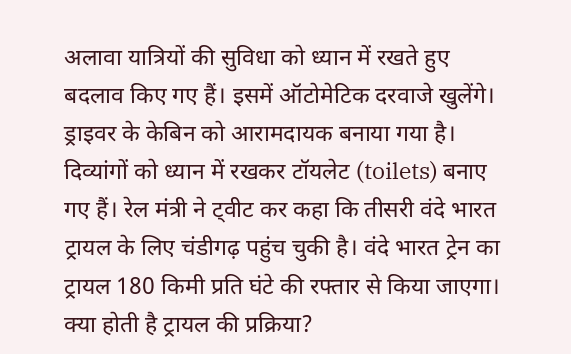अलावा यात्रियों की सुविधा को ध्यान में रखते हुए बदलाव किए गए हैं। इसमें ऑटोमेटिक दरवाजे खुलेंगे। ड्राइवर के केबिन को आरामदायक बनाया गया है। दिव्यांगों को ध्यान में रखकर टॉयलेट (toilets) बनाए गए हैं। रेल मंत्री ने ट्वीट कर कहा कि तीसरी वंदे भारत ट्रायल के लिए चंडीगढ़ पहुंच चुकी है। वंदे भारत ट्रेन का ट्रायल 180 किमी प्रति घंटे की रफ्तार से किया जाएगा।
क्या होती है ट्रायल की प्रक्रिया?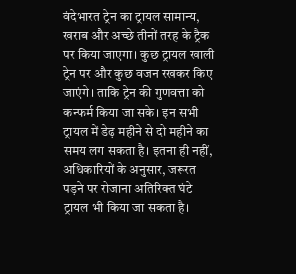वंदेभारत ट्रेन का ट्रायल सामान्य, खराब और अच्छे तीनों तरह के ट्रैक पर किया जाएगा। कुछ ट्रायल खाली ट्रेन पर और कुछ वजन रखकर किए जाएंगे। ताकि ट्रेन की गुणवत्ता को कन्फर्म किया जा सके। इन सभी ट्रायल में डेढ़ महीने से दो महीने का समय लग सकता है। इतना ही नहीं, अधिकारियों के अनुसार, जरूरत पड़ने पर रोजाना अतिरिक्त घंटे ट्रायल भी किया जा सकता है।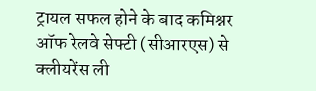ट्रायल सफल होने के बाद कमिश्नर ऑफ रेलवे सेफ्टी (सीआरएस) से क्लीयरेंस ली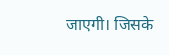जाएगी। जिसके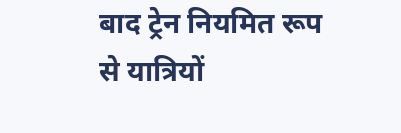बाद ट्रेन नियमित रूप से यात्रियों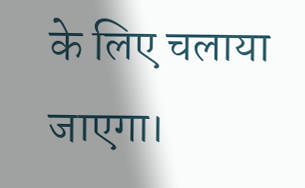के लिए चलाया जाएगा।